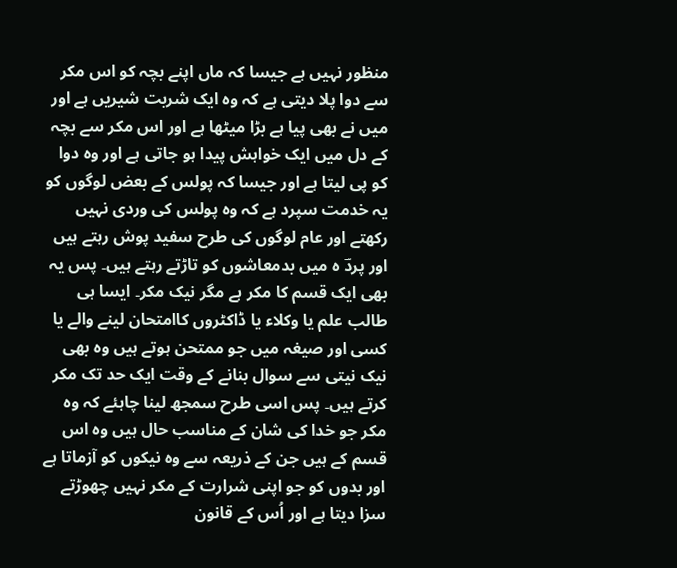منظور نہیں ہے جیسا کہ ماں اپنے بچہ کو اس مکر سے دوا پلا دیتی ہے کہ وہ ایک شربت شیریں ہے اور میں نے بھی پیا ہے بڑا میٹھا ہے اور اس مکر سے بچہ کے دل میں ایک خواہش پیدا ہو جاتی ہے اور وہ دوا کو پی لیتا ہے اور جیسا کہ پولس کے بعض لوگوں کو یہ خدمت سپرد ہے کہ وہ پولس کی وردی نہیں رکھتے اور عام لوگوں کی طرح سفید پوش رہتے ہیں اور پردؔ ہ میں بدمعاشوں کو تاڑتے رہتے ہیں۔ پس یہ بھی ایک قسم کا مکر ہے مگر نیک مکر۔ ایسا ہی طالب علم یا وکلاء یا ڈاکٹروں کاامتحان لینے والے یا کسی اور صیغہ میں جو ممتحن ہوتے ہیں وہ بھی نیک نیتی سے سوال بنانے کے وقت ایک حد تک مکر کرتے ہیں۔ پس اسی طرح سمجھ لینا چاہئے کہ وہ مکر جو خدا کی شان کے مناسب حال ہیں وہ اس قسم کے ہیں جن کے ذریعہ سے وہ نیکوں کو آزماتا ہے اور بدوں کو جو اپنی شرارت کے مکر نہیں چھوڑتے سزا دیتا ہے اور اُس کے قانون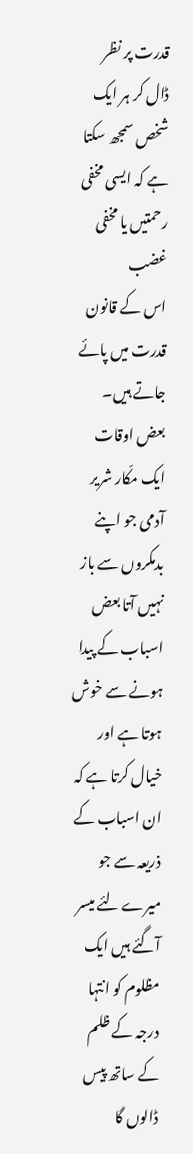قدرت پر نظر ڈال کر ہر ایک شخص سمجھ سکتا ہے کہ ایسی مخفی رحمتیں یا مخفی غضب
اس کے قانون قدرت میں پائے جاتے ہیں۔ بعض اوقات ایک مکّار شریر آدمی جو اپنے بدمکروں سے باز نہیں آتا بعض اسباب کے پیدا ہونے سے خوش ہوتا ہے اور خیال کرتا ہے کہ ان اسباب کے ذریعہ سے جو میرے لئے میسر آگئے ہیں ایک مظلوم کو انتہا درجہ کے ظلم کے ساتھ پیس ڈالوں گا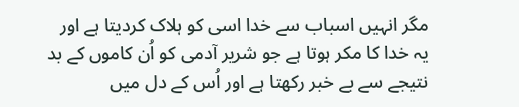مگر انہیں اسباب سے خدا اسی کو ہلاک کردیتا ہے اور یہ خدا کا مکر ہوتا ہے جو شریر آدمی کو اُن کاموں کے بد نتیجے سے بے خبر رکھتا ہے اور اُس کے دل میں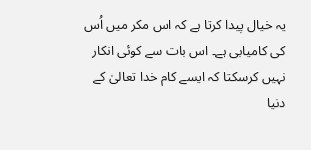یہ خیال پیدا کرتا ہے کہ اس مکر میں اُس کی کامیابی ہے۔ اس بات سے کوئی انکار نہیں کرسکتا کہ ایسے کام خدا تعالیٰ کے دنیا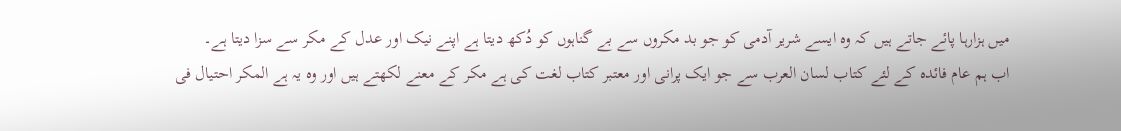میں ہزارہا پائے جاتے ہیں کہ وہ ایسے شریر آدمی کو جو بد مکروں سے بے گناہوں کو دُکھ دیتا ہے اپنے نیک اور عدل کے مکر سے سزا دیتا ہے۔
اب ہم عام فائدہ کے لئے کتاب لسان العرب سے جو ایک پرانی اور معتبر کتاب لغت کی ہے مکر کے معنے لکھتے ہیں اور وہ یہ ہے المکر احتیال فی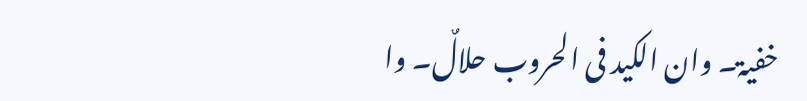خفیۃ۔ وان الکید فی الحروب حلالٌ۔ وا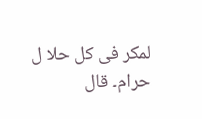لمکر فی کل حلا ل حرام۔ قال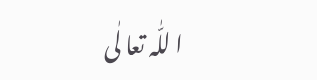ا للّٰہ تعا لٰی